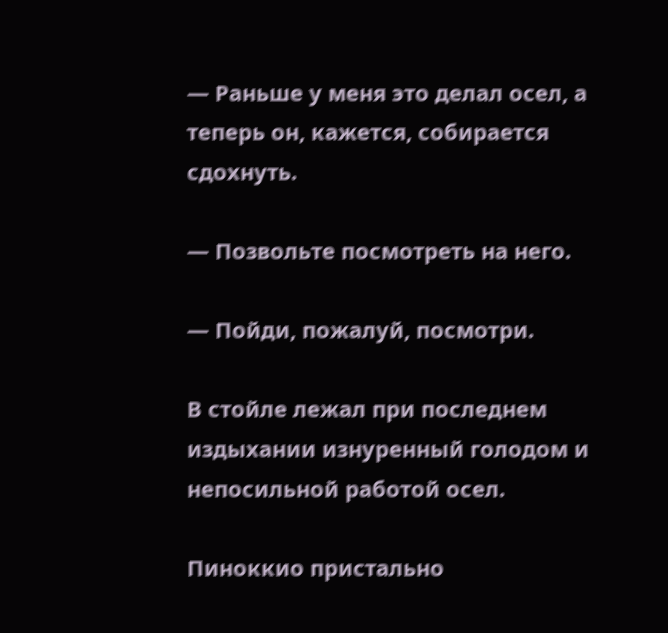— Раньше у меня это делал осел, а теперь он, кажется, собирается сдохнуть.

— Позвольте посмотреть на него.

— Пойди, пожалуй, посмотри.

В стойле лежал при последнем издыхании изнуренный голодом и непосильной работой осел.

Пиноккио пристально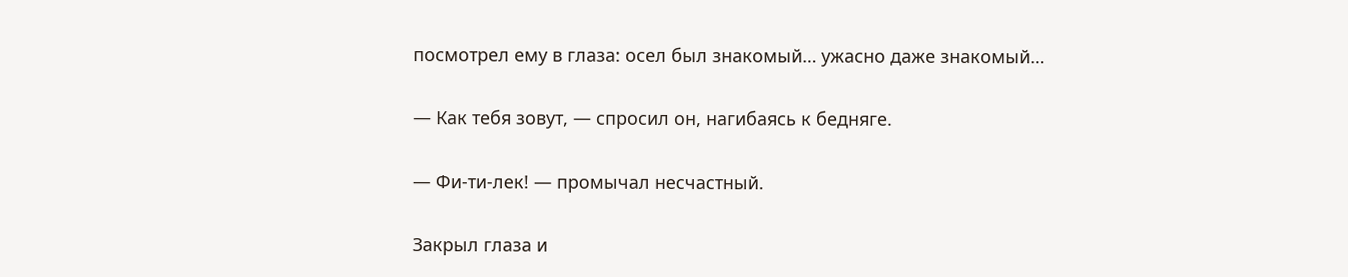посмотрел ему в глаза: осел был знакомый… ужасно даже знакомый…

— Как тебя зовут, — спросил он, нагибаясь к бедняге.

— Фи-ти-лек! — промычал несчастный.

Закрыл глаза и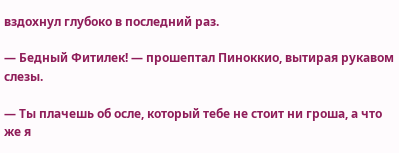вздохнул глубоко в последний раз.

— Бедный Фитилек! — прошептал Пиноккио, вытирая рукавом слезы.

— Ты плачешь об осле, который тебе не стоит ни гроша, а что же я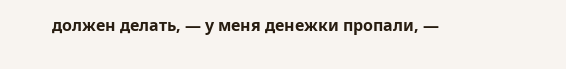должен делать, — у меня денежки пропали, —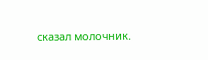сказал молочник.